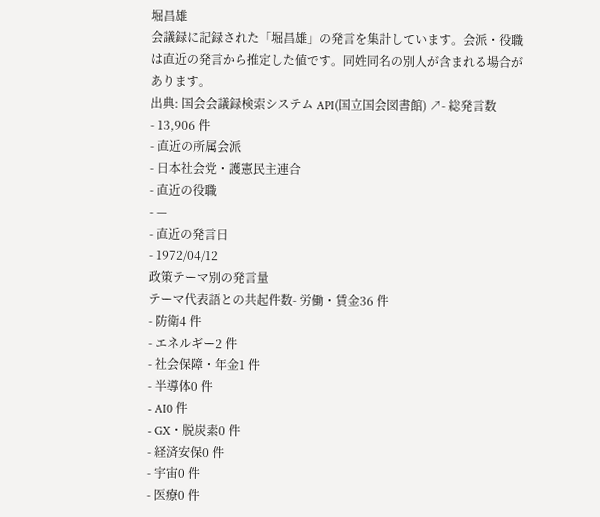堀昌雄
会議録に記録された「堀昌雄」の発言を集計しています。会派・役職は直近の発言から推定した値です。同姓同名の別人が含まれる場合があります。
出典: 国会会議録検索システム API(国立国会図書館) ↗- 総発言数
- 13,906 件
- 直近の所属会派
- 日本社会党・護憲民主連合
- 直近の役職
- —
- 直近の発言日
- 1972/04/12
政策テーマ別の発言量
テーマ代表語との共起件数- 労働・賃金36 件
- 防衛4 件
- エネルギー2 件
- 社会保障・年金1 件
- 半導体0 件
- AI0 件
- GX・脱炭素0 件
- 経済安保0 件
- 宇宙0 件
- 医療0 件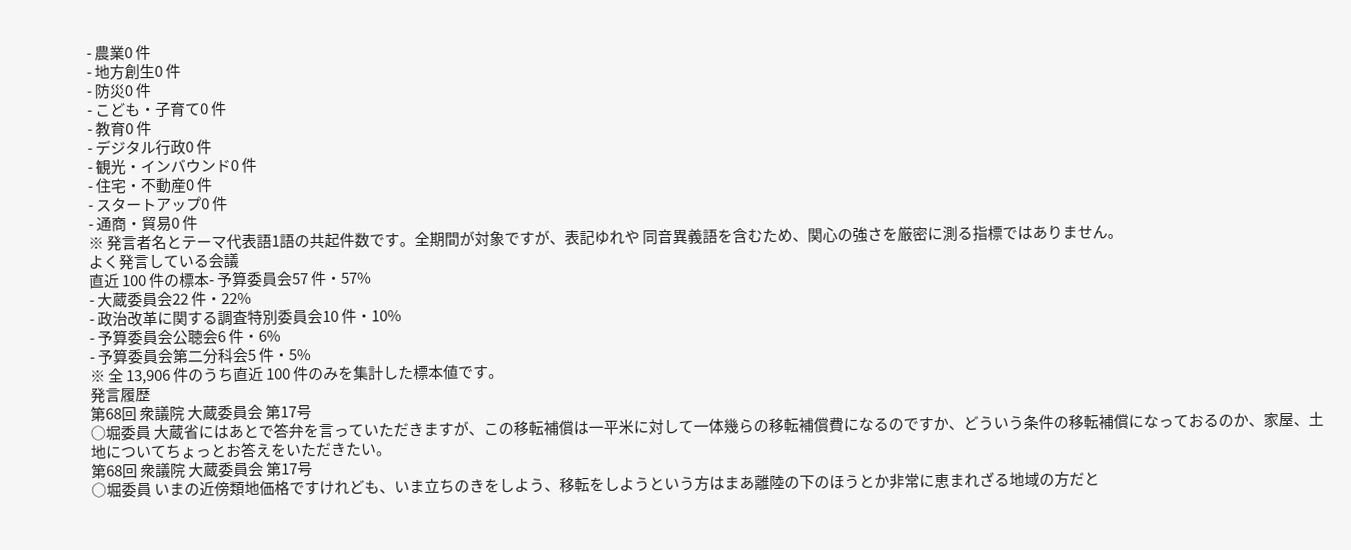- 農業0 件
- 地方創生0 件
- 防災0 件
- こども・子育て0 件
- 教育0 件
- デジタル行政0 件
- 観光・インバウンド0 件
- 住宅・不動産0 件
- スタートアップ0 件
- 通商・貿易0 件
※ 発言者名とテーマ代表語1語の共起件数です。全期間が対象ですが、表記ゆれや 同音異義語を含むため、関心の強さを厳密に測る指標ではありません。
よく発言している会議
直近 100 件の標本- 予算委員会57 件・57%
- 大蔵委員会22 件・22%
- 政治改革に関する調査特別委員会10 件・10%
- 予算委員会公聴会6 件・6%
- 予算委員会第二分科会5 件・5%
※ 全 13,906 件のうち直近 100 件のみを集計した標本値です。
発言履歴
第68回 衆議院 大蔵委員会 第17号
○堀委員 大蔵省にはあとで答弁を言っていただきますが、この移転補償は一平米に対して一体幾らの移転補償費になるのですか、どういう条件の移転補償になっておるのか、家屋、土地についてちょっとお答えをいただきたい。
第68回 衆議院 大蔵委員会 第17号
○堀委員 いまの近傍類地価格ですけれども、いま立ちのきをしよう、移転をしようという方はまあ離陸の下のほうとか非常に恵まれざる地域の方だと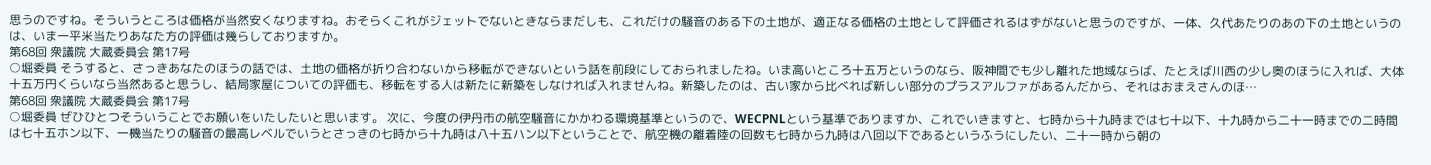思うのですね。そういうところは価格が当然安くなりますね。おそらくこれがジェットでないときならまだしも、これだけの騒音のある下の土地が、適正なる価格の土地として評価されるはずがないと思うのですが、一体、久代あたりのあの下の土地というのは、いま一平米当たりあなた方の評価は幾らしておりますか。
第68回 衆議院 大蔵委員会 第17号
○堀委員 そうすると、さっきあなたのほうの話では、土地の価格が折り合わないから移転ができないという話を前段にしておられましたね。いま高いところ十五万というのなら、阪神間でも少し離れた地域ならば、たとえば川西の少し奥のほうに入れば、大体十五万円くらいなら当然あると思うし、結局家屋についての評価も、移転をする人は新たに新築をしなければ入れませんね。新築したのは、古い家から比べれば新しい部分のプラスアルファがあるんだから、それはおまえさんのほ…
第68回 衆議院 大蔵委員会 第17号
○堀委員 ぜひひとつそういうことでお願いをいたしたいと思います。 次に、今度の伊丹市の航空騒音にかかわる環境基準というので、WECPNLという基準でありますか、これでいきますと、七時から十九時までは七十以下、十九時から二十一時までの二時間は七十五ホン以下、一機当たりの騒音の最高レベルでいうとさっきの七時から十九時は八十五ハン以下ということで、航空機の離着陸の回数も七時から九時は八回以下であるというふうにしたい、二十一時から朝の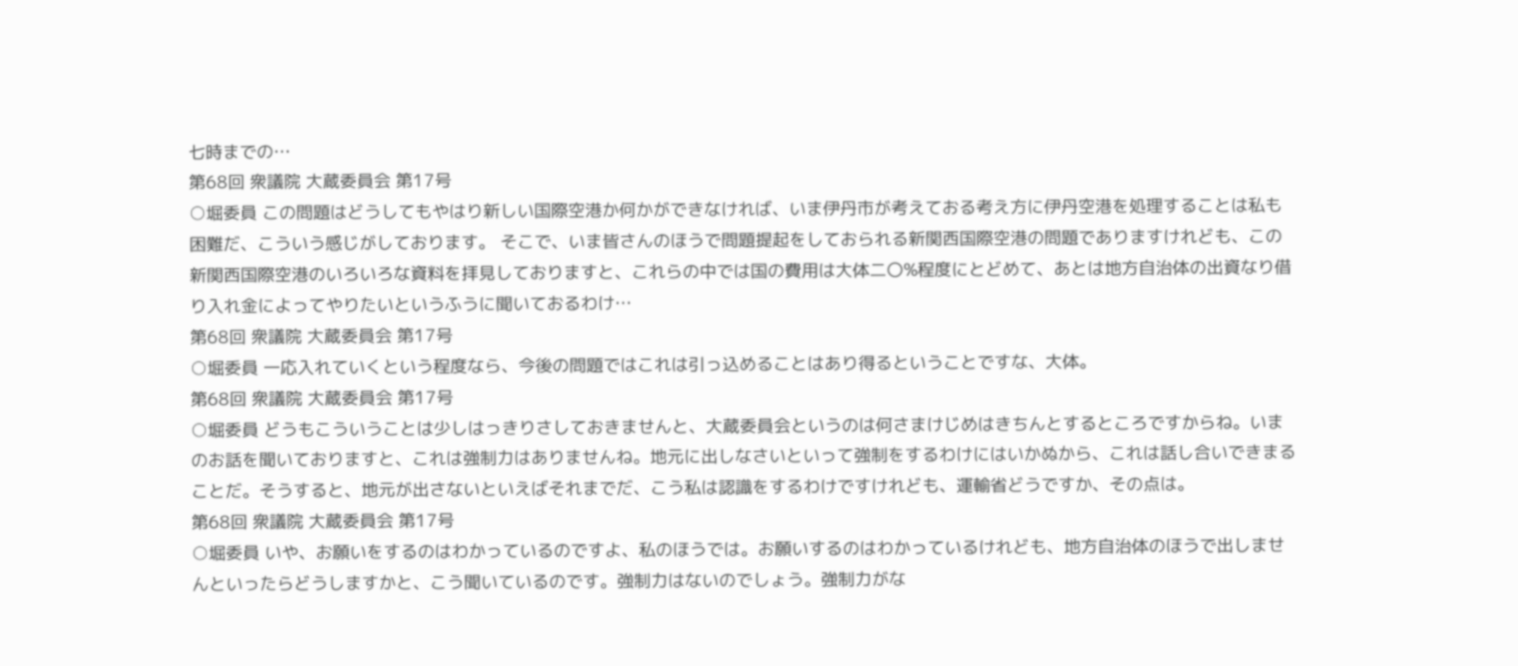七時までの…
第68回 衆議院 大蔵委員会 第17号
○堀委員 この問題はどうしてもやはり新しい国際空港か何かができなければ、いま伊丹市が考えておる考え方に伊丹空港を処理することは私も困難だ、こういう感じがしております。 そこで、いま皆さんのほうで問題提起をしておられる新関西国際空港の問題でありますけれども、この新関西国際空港のいろいろな資料を拝見しておりますと、これらの中では国の費用は大体二〇%程度にとどめて、あとは地方自治体の出資なり借り入れ金によってやりたいというふうに聞いておるわけ…
第68回 衆議院 大蔵委員会 第17号
○堀委員 一応入れていくという程度なら、今後の問題ではこれは引っ込めることはあり得るということですな、大体。
第68回 衆議院 大蔵委員会 第17号
○堀委員 どうもこういうことは少しはっきりさしておきませんと、大蔵委員会というのは何さまけじめはきちんとするところですからね。いまのお話を聞いておりますと、これは強制力はありませんね。地元に出しなさいといって強制をするわけにはいかぬから、これは話し合いできまることだ。そうすると、地元が出さないといえばそれまでだ、こう私は認識をするわけですけれども、運輸省どうですか、その点は。
第68回 衆議院 大蔵委員会 第17号
○堀委員 いや、お願いをするのはわかっているのですよ、私のほうでは。お願いするのはわかっているけれども、地方自治体のほうで出しませんといったらどうしますかと、こう聞いているのです。強制力はないのでしょう。強制力がな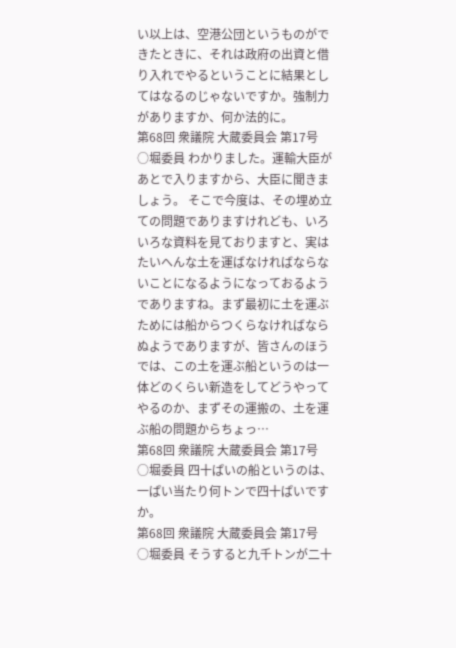い以上は、空港公団というものができたときに、それは政府の出資と借り入れでやるということに結果としてはなるのじゃないですか。強制力がありますか、何か法的に。
第68回 衆議院 大蔵委員会 第17号
○堀委員 わかりました。運輸大臣があとで入りますから、大臣に聞きましょう。 そこで今度は、その埋め立ての問題でありますけれども、いろいろな資料を見ておりますと、実はたいへんな土を運ばなければならないことになるようになっておるようでありますね。まず最初に土を運ぶためには船からつくらなければならぬようでありますが、皆さんのほうでは、この土を運ぶ船というのは一体どのくらい新造をしてどうやってやるのか、まずその運搬の、土を運ぶ船の問題からちょっ…
第68回 衆議院 大蔵委員会 第17号
○堀委員 四十ぱいの船というのは、一ぱい当たり何トンで四十ぱいですか。
第68回 衆議院 大蔵委員会 第17号
○堀委員 そうすると九千トンが二十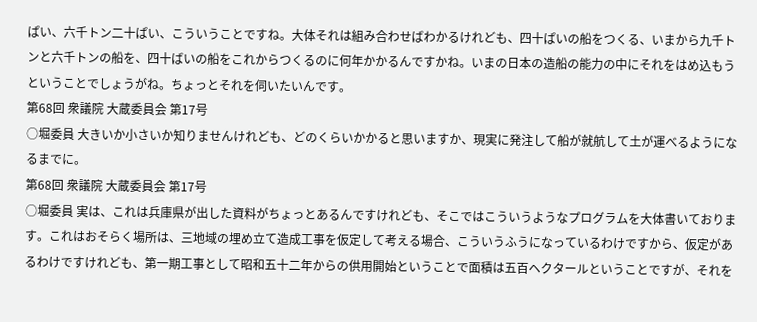ぱい、六千トン二十ぱい、こういうことですね。大体それは組み合わせばわかるけれども、四十ぱいの船をつくる、いまから九千トンと六千トンの船を、四十ばいの船をこれからつくるのに何年かかるんですかね。いまの日本の造船の能力の中にそれをはめ込もうということでしょうがね。ちょっとそれを伺いたいんです。
第68回 衆議院 大蔵委員会 第17号
○堀委員 大きいか小さいか知りませんけれども、どのくらいかかると思いますか、現実に発注して船が就航して土が運べるようになるまでに。
第68回 衆議院 大蔵委員会 第17号
○堀委員 実は、これは兵庫県が出した資料がちょっとあるんですけれども、そこではこういうようなプログラムを大体書いております。これはおそらく場所は、三地域の埋め立て造成工事を仮定して考える場合、こういうふうになっているわけですから、仮定があるわけですけれども、第一期工事として昭和五十二年からの供用開始ということで面積は五百ヘクタールということですが、それを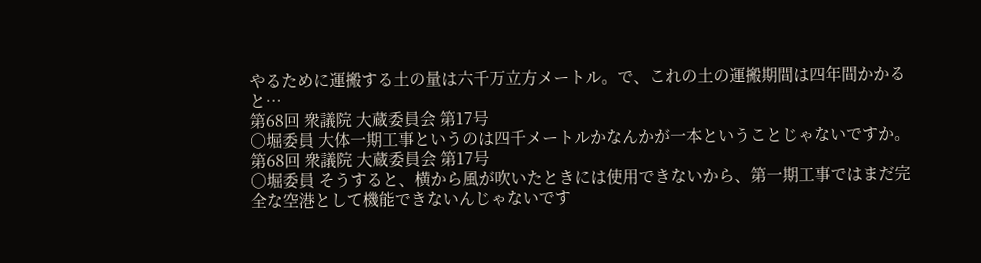やるために運搬する土の量は六千万立方メートル。で、これの土の運搬期間は四年間かかると…
第68回 衆議院 大蔵委員会 第17号
○堀委員 大体一期工事というのは四千メートルかなんかが一本ということじゃないですか。
第68回 衆議院 大蔵委員会 第17号
○堀委員 そうすると、横から風が吹いたときには使用できないから、第一期工事ではまだ完全な空港として機能できないんじゃないです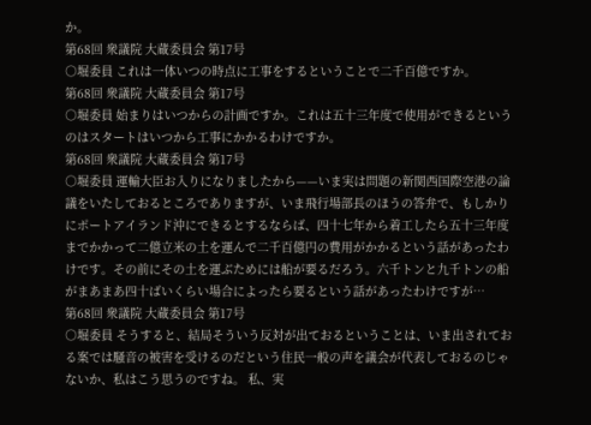か。
第68回 衆議院 大蔵委員会 第17号
○堀委員 これは一体いつの時点に工事をするということで二千百億ですか。
第68回 衆議院 大蔵委員会 第17号
○堀委員 始まりはいつからの計画ですか。これは五十三年度で使用ができるというのはスタートはいつから工事にかかるわけですか。
第68回 衆議院 大蔵委員会 第17号
○堀委員 運輸大臣お入りになりましたから——いま実は問題の新関西国際空港の論議をいたしておるところでありますが、いま飛行場部長のほうの答弁で、もしかりにポートアイランド沖にできるとするならば、四十七年から着工したら五十三年度までかかって二億立米の土を運んで二千百億円の費用がかかるという話があったわけです。その前にその土を運ぶためには船が要るだろう。六千トンと九千トンの船がまあまあ四十ばいくらい場合によったら要るという話があったわけですが…
第68回 衆議院 大蔵委員会 第17号
○堀委員 そうすると、結局そういう反対が出ておるということは、いま出されておる案では騒音の被害を受けるのだという住民一般の声を議会が代表しておるのじゃないか、私はこう思うのですね。 私、実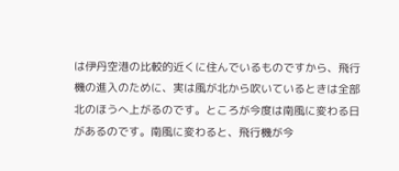は伊丹空港の比較的近くに住んでいるものですから、飛行機の進入のために、実は風が北から吹いているときは全部北のほうへ上がるのです。ところが今度は南風に変わる日があるのです。南風に変わると、飛行機が今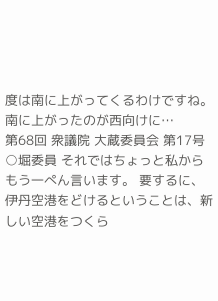度は南に上がってくるわけですね。南に上がったのが西向けに…
第68回 衆議院 大蔵委員会 第17号
○堀委員 それではちょっと私からもう一ぺん言います。 要するに、伊丹空港をどけるということは、新しい空港をつくら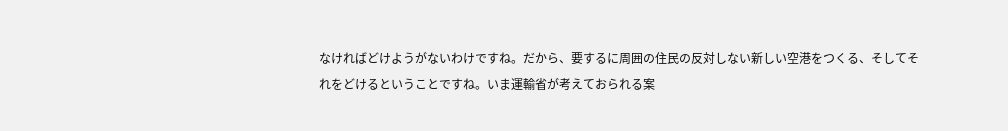なければどけようがないわけですね。だから、要するに周囲の住民の反対しない新しい空港をつくる、そしてそれをどけるということですね。いま運輸省が考えておられる案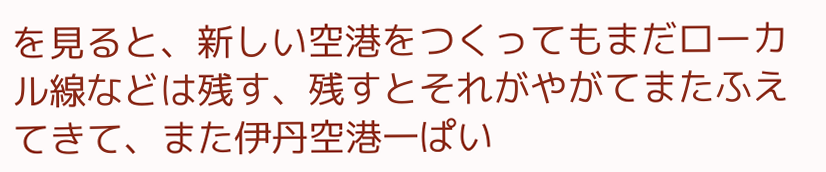を見ると、新しい空港をつくってもまだローカル線などは残す、残すとそれがやがてまたふえてきて、また伊丹空港一ぱい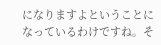になりますよということになっているわけですね。そ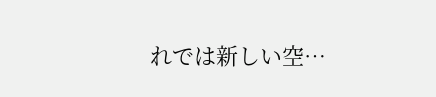れでは新しい空…